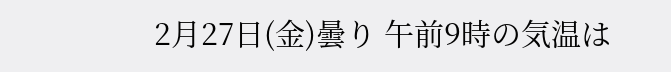2月27日(金)曇り 午前9時の気温は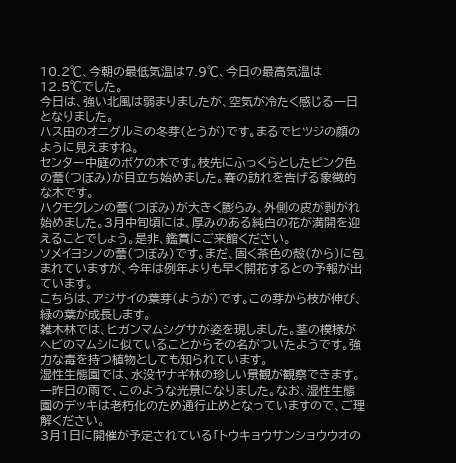10.2℃、今朝の最低気温は7.9℃、今日の最高気温は 12.5℃でした。
今日は、強い北風は弱まりましたが、空気が冷たく感じる一日となりました。
ハス田のオニグルミの冬芽(とうが)です。まるでヒツジの顔のように見えますね。
センター中庭のボケの木です。枝先にふっくらとしたピンク色の蕾(つぼみ)が目立ち始めました。春の訪れを告げる象徴的な木です。
ハクモクレンの蕾(つぼみ)が大きく膨らみ、外側の皮が剥がれ始めました。3月中旬頃には、厚みのある純白の花が満開を迎えることでしょう。是非、鑑賞にご来館ください。
ソメイヨシノの蕾(つぼみ)です。まだ、固く茶色の殻(から)に包まれていますが、今年は例年よりも早く開花するとの予報が出ています。
こちらは、アジサイの葉芽(ようが)です。この芽から枝が伸び、緑の葉が成長します。
雑木林では、ヒガンマムシグサが姿を現しました。茎の模様がヘビのマムシに似ていることからその名がついたようです。強力な毒を持つ植物としても知られています。
湿性生態園では、水没ヤナギ林の珍しい景観が観察できます。一昨日の雨で、このような光景になりました。なお、湿性生態園のデッキは老朽化のため通行止めとなっていますので、ご理解ください。
3月1日に開催が予定されている「トウキョウサンショウウオの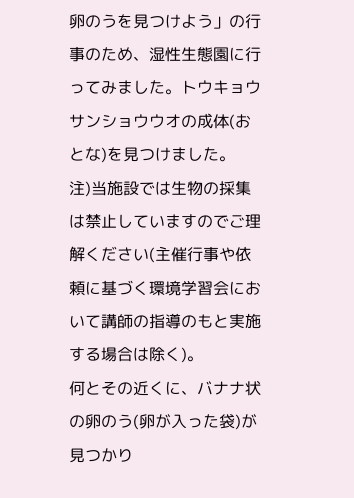卵のうを見つけよう」の行事のため、湿性生態園に行ってみました。トウキョウサンショウウオの成体(おとな)を見つけました。
注)当施設では生物の採集は禁止していますのでご理解ください(主催行事や依頼に基づく環境学習会において講師の指導のもと実施する場合は除く)。
何とその近くに、バナナ状の卵のう(卵が入った袋)が見つかり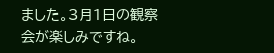ました。3月1日の観察会が楽しみですね。